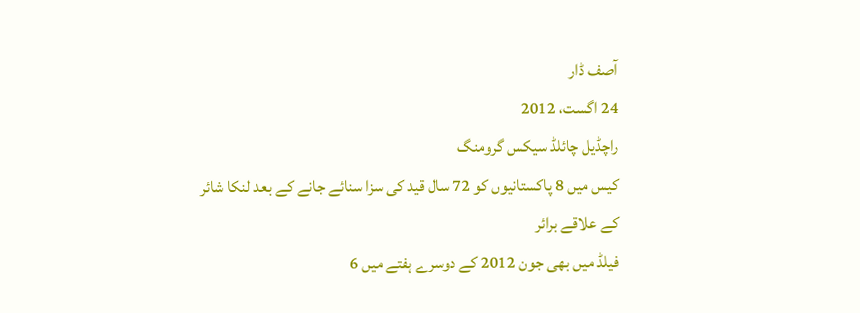آصف ڈار
24 اگست، 2012
راچڈیل چائلڈ سیکس گرومنگ
کیس میں 8 پاکستانیوں کو 72 سال قید کی سزا سنائے جانے کے بعد لنکا شائر کے علاقے برائر
فیلڈ میں بھی جون 2012 کے دوسرے ہفتے میں 6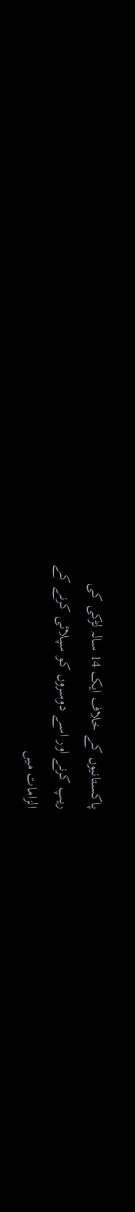پاکستانیوں کے خلاف ایک 14 سالہ لڑکی کی
ریپ کرنے اور اسے دوسروں کو سپلائی کرنے کے
الزامات میں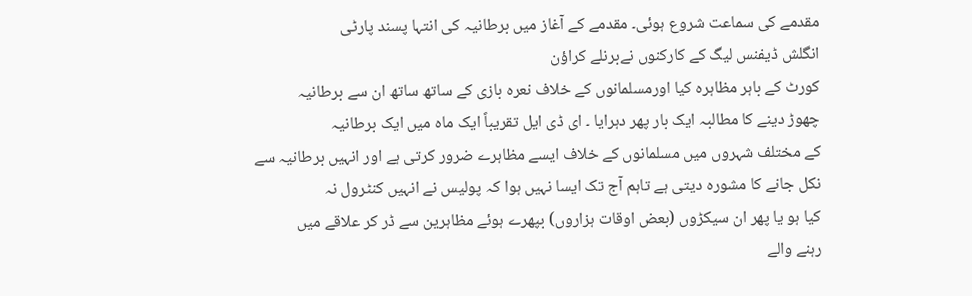مقدمے کی سماعت شروع ہوئی۔ مقدمے کے آغاز میں برطانیہ کی انتہا پسند پارٹی
انگلش ڈیفنس لیگ کے کارکنوں نےبرنلے کراؤن
کورٹ کے باہر مظاہرہ کیا اورمسلمانوں کے خلاف نعرہ بازی کے ساتھ ساتھ ان سے برطانیہ
چھوڑ دینے کا مطالبہ ایک بار پھر دہرایا ۔ ای ڈی ایل تقریباً ایک ماہ میں ایک برطانیہ
کے مختلف شہروں میں مسلمانوں کے خلاف ایسے مظاہرے ضرور کرتی ہے اور انہیں برطانیہ سے
نکل جانے کا مشورہ دیتی ہے تاہم آج تک ایسا نہیں ہوا کہ پولیس نے انہیں کنٹرول نہ
کیا ہو یا پھر ان سیکڑوں (بعض اوقات ہزاروں) بپھرے ہوئے مظاہرین سے ڈر کر علاقے میں
رہنے والے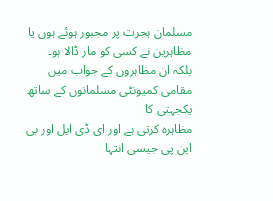مسلمان ہجرت پر مجبور ہوئے ہوں یا مظاہرین نے کسی کو مار ڈالا ہو۔
بلکہ ان مظاہروں کے جواب میں
مقامی کمیونٹی مسلمانوں کے ساتھ یکجہتی کا
مظاہرہ کرتی ہے اور ای ڈی ایل اور بی این پی جیسی انتہا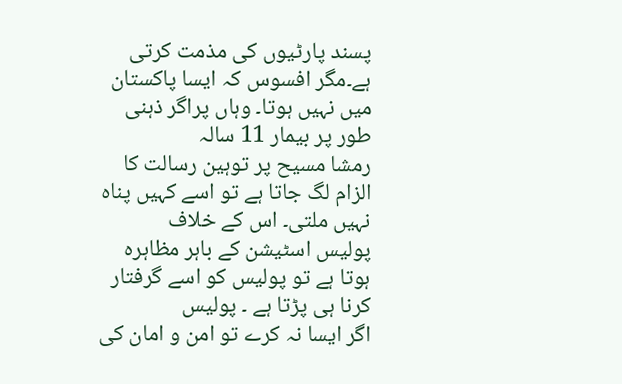پسند پارٹیوں کی مذمت کرتی
ہے۔مگر افسوس کہ ایسا پاکستان میں نہیں ہوتا۔ وہاں پراگر ذہنی طور پر بیمار 11 سالہ
رمشا مسیح پر توہین رسالت کا الزام لگ جاتا ہے تو اسے کہیں پناہ نہیں ملتی۔ اس کے خلاف
پولیس اسٹیشن کے باہر مظاہرہ ہوتا ہے تو پولیس کو اسے گرفتار کرنا ہی پڑتا ہے ۔ پولیس
اگر ایسا نہ کرے تو امن و امان کی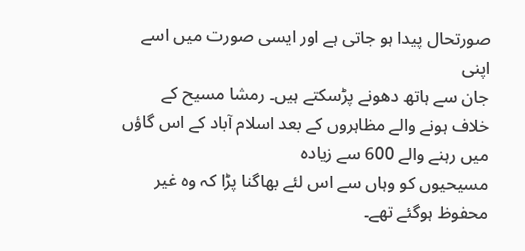صورتحال پیدا ہو جاتی ہے اور ایسی صورت میں اسے اپنی
جان سے ہاتھ دھونے پڑسکتے ہیں۔ رمشا مسیح کے
خلاف ہونے والے مظاہروں کے بعد اسلام آباد کے اس گاؤں میں رہنے والے 600 سے زیادہ
مسیحیوں کو وہاں سے اس لئے بھاگنا پڑا کہ وہ غیر محفوظ ہوگئے تھے۔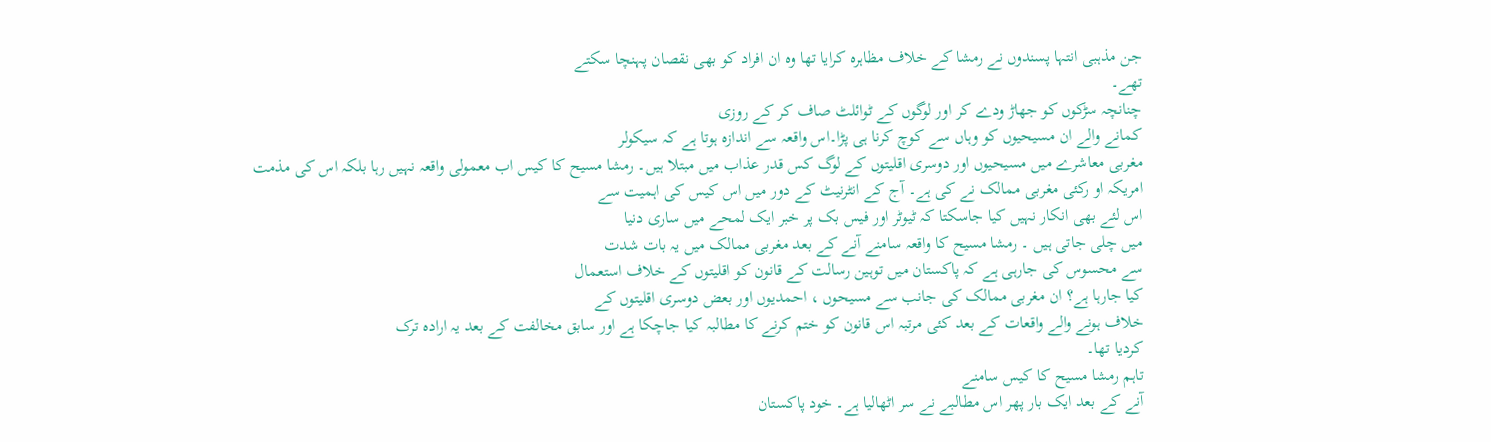جن مذہبی انتہا پسندوں نے رمشا کے خلاف مظاہرہ کرایا تھا وہ ان افراد کو بھی نقصان پہنچا سکتے
تھے۔
چنانچہ سڑکوں کو جھاڑ ودے کر اور لوگوں کے ٹوائلٹ صاف کر کے روزی
کمانے والے ان مسیحیوں کو وہاں سے کوچ کرنا ہی پڑا۔اس واقعہ سے اندازہ ہوتا ہے کہ سیکولر
مغربی معاشرے میں مسیحیوں اور دوسری اقلیتوں کے لوگ کس قدر عذاب میں مبتلا ہیں۔ رمشا مسیح کا کیس اب معمولی واقعہ نہیں رہا بلکہ اس کی مذمت
امریکہ او رکئی مغربی ممالک نے کی ہے۔ آج کے انٹرنیٹ کے دور میں اس کیس کی اہمیت سے
اس لئے بھی انکار نہیں کیا جاسکتا کہ ٹیوٹر اور فیس بک پر خبر ایک لمحے میں ساری دنیا
میں چلی جاتی ہیں ۔ رمشا مسیح کا واقعہ سامنے آنے کے بعد مغربی ممالک میں یہ بات شدت
سے محسوس کی جارہی ہے کہ پاکستان میں توہین رسالت کے قانون کو اقلیتوں کے خلاف استعمال
کیا جارہا ہے؟ ان مغربی ممالک کی جانب سے مسیحوں ، احمدیوں اور بعض دوسری اقلیتوں کے
خلاف ہونے والے واقعات کے بعد کئی مرتبہ اس قانون کو ختم کرنے کا مطالبہ کیا جاچکا ہے اور سابق مخالفت کے بعد یہ ارادہ ترک
کردیا تھا۔
تاہم رمشا مسیح کا کیس سامنے
آنے کے بعد ایک بار پھر اس مطالبے نے سر اٹھالیا ہے۔ خود پاکستان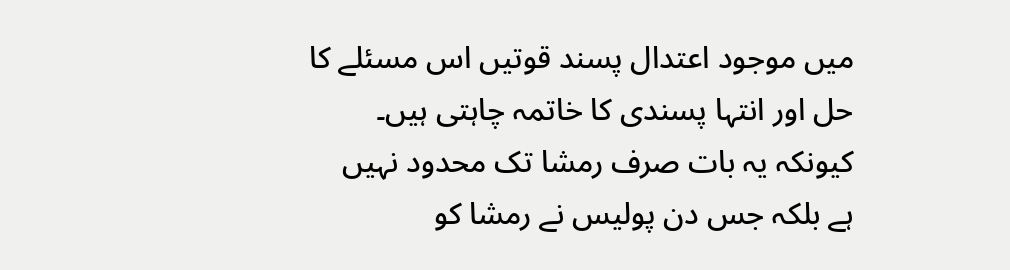میں موجود اعتدال پسند قوتیں اس مسئلے کا حل اور انتہا پسندی کا خاتمہ چاہتی ہیں۔ کیونکہ یہ بات صرف رمشا تک محدود نہیں
ہے بلکہ جس دن پولیس نے رمشا کو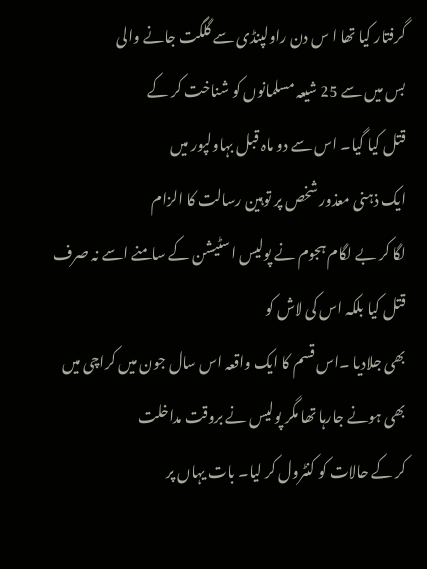گرفتار کیا تھا ا س دن راولپنڈی سے گلگت جانے والی
بس میں سے 25 شیعہ مسلمانوں کو شناخت کر کے
قتل کیا گیا۔ اس سے دو ماہ قبل بہاولپور میں
ایک ذہنی معذور شخص پر توہین رسالت کا الزام
لگا کر بے لگام ہجوم نے پولیس اسٹیشن کے سامنے اسے نہ صرف قتل کیا بلکہ اس کی لاش کو
بھی جلادیا ۔اس قسم کا ایک واقعہ اس سال جون میں کراچی میں بھی ہونے جارہا تھا مگر پولیس نے بروقت مداخلت
کر کے حالات کو کنٹرول کر لیا۔ بات یہاں پر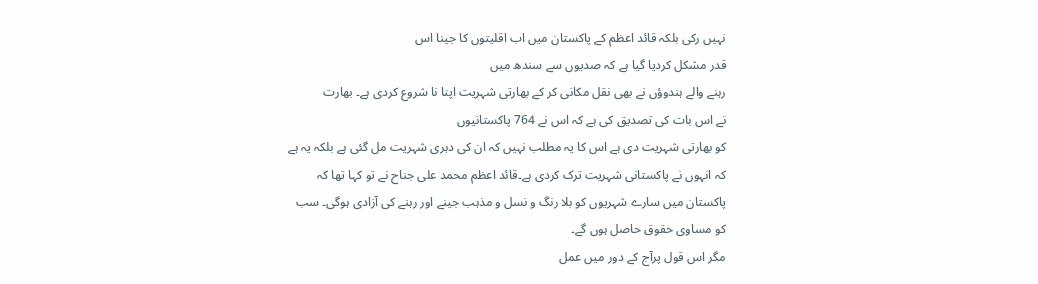نہیں رکی بلکہ قائد اعظم کے پاکستان میں اب اقلیتوں کا جینا اس
قدر مشکل کردیا گیا ہے کہ صدیوں سے سندھ میں
رہنے والے ہندوؤں نے بھی نقل مکانی کر کے بھارتی شہریت اپنا نا شروع کردی ہے۔ بھارت
نے اس بات کی تصدیق کی ہے کہ اس نے 764 پاکستانیوں
کو بھارتی شہریت دی ہے اس کا یہ مطلب نہیں کہ ان کی دہری شہریت مل گئی ہے بلکہ یہ ہے
کہ انہوں نے پاکستانی شہریت ترک کردی ہے۔قائد اعظم محمد علی جناح نے تو کہا تھا کہ
پاکستان میں سارے شہریوں کو بلا رنگ و نسل و مذہب جینے اور رہنے کی آزادی ہوگی۔ سب
کو مساوی حقوق حاصل ہوں گے۔
مگر اس قول پرآج کے دور میں عمل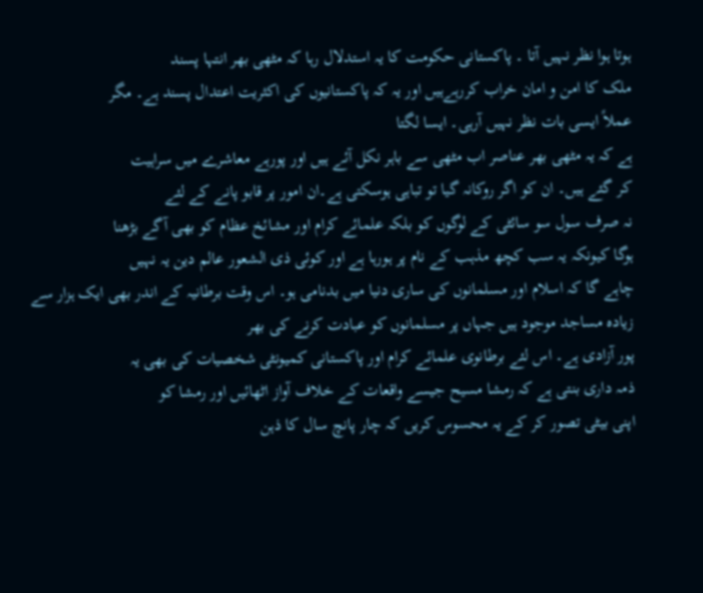ہوتا ہوا نظر نہیں آتا ۔ پاکستانی حکومت کا یہ استدلال رہا کہ مٹھی بھر انتہا پسند
ملک کا امن و امان خراب کررہےہیں اور یہ کہ پاکستانیوں کی اکثریت اعتدال پسند ہے۔ مگر
عملاً ایسی بات نظر نہیں آرہی۔ ایسا لگتا
ہے کہ یہ مٹھی بھر عناصر اب مٹھی سے باہر نکل آئے ہیں اور پورہے معاشرے میں سراہیت
کر گئے ہیں۔ ان کو اگر روکانہ گیا تو تباہی ہوسکتی ہے۔ان امور پر قابو پانے کے لئے
نہ صرف سول سو سائٹی کے لوگوں کو بلکہ علمائے کرام اور مشائخ عظام کو بھی آگے بڑھنا
ہوگا کیونکہ یہ سب کچھ مذہب کے نام پر ہورہا ہے اور کوئی ذی الشعور عالم دین یہ نہیں
چاہے گا کہ اسلام اور مسلمانوں کی ساری دنیا میں بدنامی ہو۔ اس وقت برطانیہ کے اندر بھی ایک ہزار سے زیادہ مساجد موجود ہیں جہاں پر مسلمانوں کو عبادت کرنے کی بھر
پور آزادی ہے۔ اس لئے برطانوی علمائے کرام اور پاکستانی کمیونٹی شخصیات کی بھی یہ
ذمہ داری بنتی ہے کہ رمشا مسیح جیسے واقعات کے خلاف آواز اٹھائیں اور رمشا کو
اپنی بیٹی تصور کر کے یہ محسوس کریں کہ چار پانچ سال کا ذہن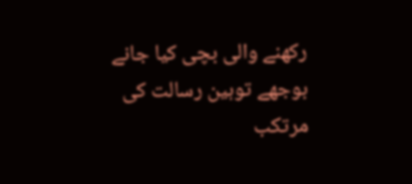رکھنے والی بچی کیا جانے بوجھے توہین رسالت کی مرتکب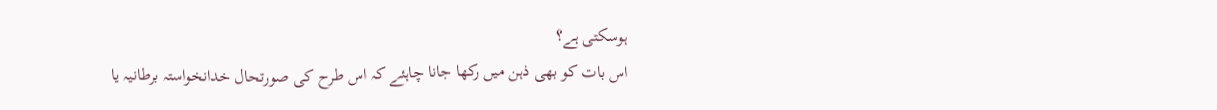ہوسکتی ہے؟
اس بات کو بھی ذہن میں رکھا جانا چاہئے کہ اس طرح کی صورتحال خدانخواستہ برطانیہ یا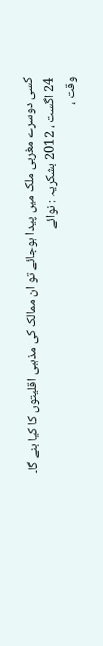کسی دوسرے مغربی ملک میں پیدا ہوجائے تو ان ممالک کی مذہبی اقلیتوں کا کیا بنے گا۔
24 اگست ، 2012 بشکریہ : نوائے
وقت ،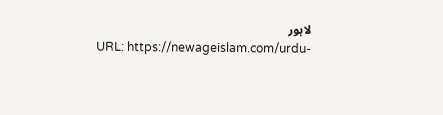لاہور
URL: https://newageislam.com/urdu-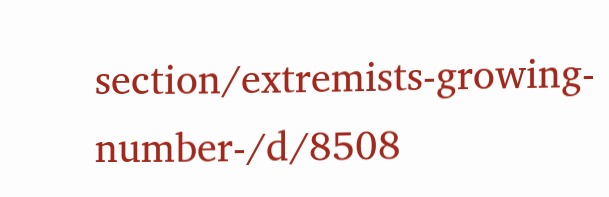section/extremists-growing-number-/d/8508